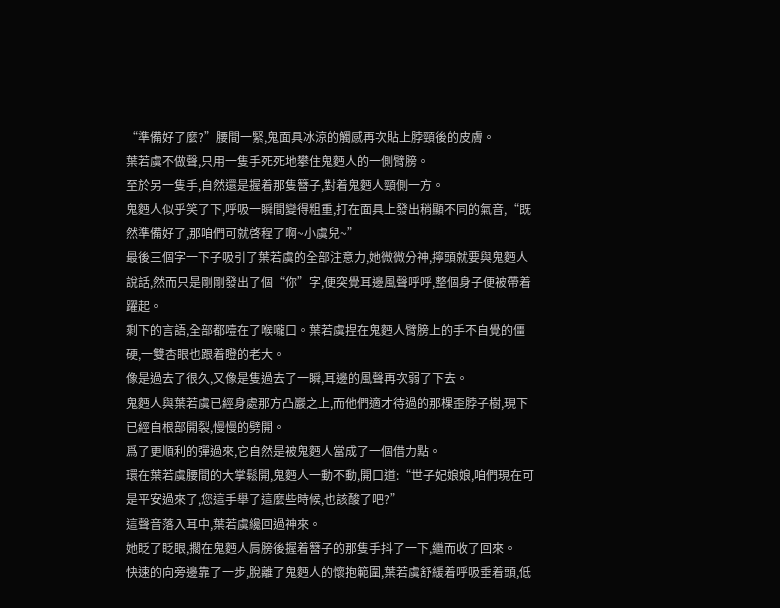“準備好了麼?”腰間一緊,鬼面具冰涼的觸感再次貼上脖頸後的皮膚。
葉若虞不做聲,只用一隻手死死地攀住鬼麪人的一側臂膀。
至於另一隻手,自然還是握着那隻簪子,對着鬼麪人頸側一方。
鬼麪人似乎笑了下,呼吸一瞬間變得粗重,打在面具上發出稍顯不同的氣音,“既然準備好了,那咱們可就啓程了啊~小虞兒~”
最後三個字一下子吸引了葉若虞的全部注意力,她微微分神,擰頭就要與鬼麪人說話,然而只是剛剛發出了個“你”字,便突覺耳邊風聲呼呼,整個身子便被帶着躍起。
剩下的言語,全部都噎在了喉嚨口。葉若虞捏在鬼麪人臂膀上的手不自覺的僵硬,一雙杏眼也跟着瞪的老大。
像是過去了很久,又像是隻過去了一瞬,耳邊的風聲再次弱了下去。
鬼麪人與葉若虞已經身處那方凸巖之上,而他們適才待過的那棵歪脖子樹,現下已經自根部開裂,慢慢的劈開。
爲了更順利的彈過來,它自然是被鬼麪人當成了一個借力點。
環在葉若虞腰間的大掌鬆開,鬼麪人一動不動,開口道:“世子妃娘娘,咱們現在可是平安過來了,您這手舉了這麼些時候,也該酸了吧?”
這聲音落入耳中,葉若虞纔回過神來。
她眨了眨眼,擱在鬼麪人肩膀後握着簪子的那隻手抖了一下,繼而收了回來。
快速的向旁邊靠了一步,脫離了鬼麪人的懷抱範圍,葉若虞舒緩着呼吸垂着頭,低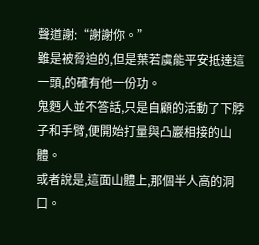聲道謝:“謝謝你。”
雖是被脅迫的,但是葉若虞能平安抵達這一頭,的確有他一份功。
鬼麪人並不答話,只是自顧的活動了下脖子和手臂,便開始打量與凸巖相接的山體。
或者說是,這面山體上,那個半人高的洞口。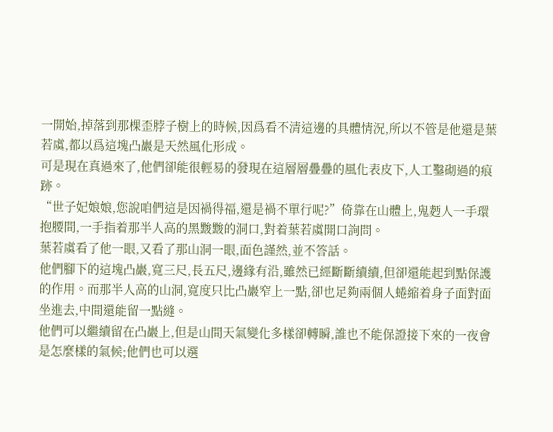一開始,掉落到那棵歪脖子樹上的時候,因爲看不清這邊的具體情況,所以不管是他還是葉若虞,都以爲這塊凸巖是天然風化形成。
可是現在真過來了,他們卻能很輕易的發現在這層層疊疊的風化表皮下,人工鑿砌過的痕跡。
“世子妃娘娘,您說咱們這是因禍得福,還是禍不單行呢?”倚靠在山體上,鬼麪人一手環抱腰間,一手指着那半人高的黑黢黢的洞口,對着葉若虞開口詢問。
葉若虞看了他一眼,又看了那山洞一眼,面色謹然,並不答話。
他們腳下的這塊凸巖,寬三尺,長五尺,邊緣有沿,雖然已經斷斷續續,但卻還能起到點保護的作用。而那半人高的山洞,寬度只比凸巖窄上一點,卻也足夠兩個人蜷縮着身子面對面坐進去,中間還能留一點縫。
他們可以繼續留在凸巖上,但是山間天氣變化多樣卻轉瞬,誰也不能保證接下來的一夜會是怎麼樣的氣候;他們也可以選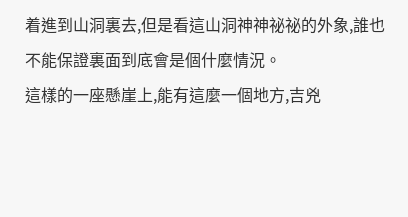着進到山洞裏去,但是看這山洞神神祕祕的外象,誰也不能保證裏面到底會是個什麼情況。
這樣的一座懸崖上,能有這麼一個地方,吉兇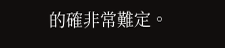的確非常難定。